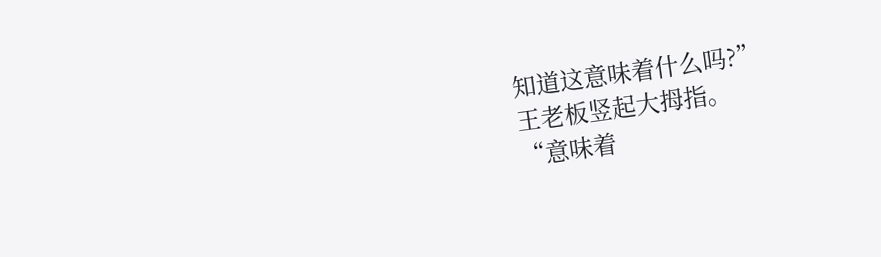知道这意味着什么吗?”
王老板竖起大拇指。
“意味着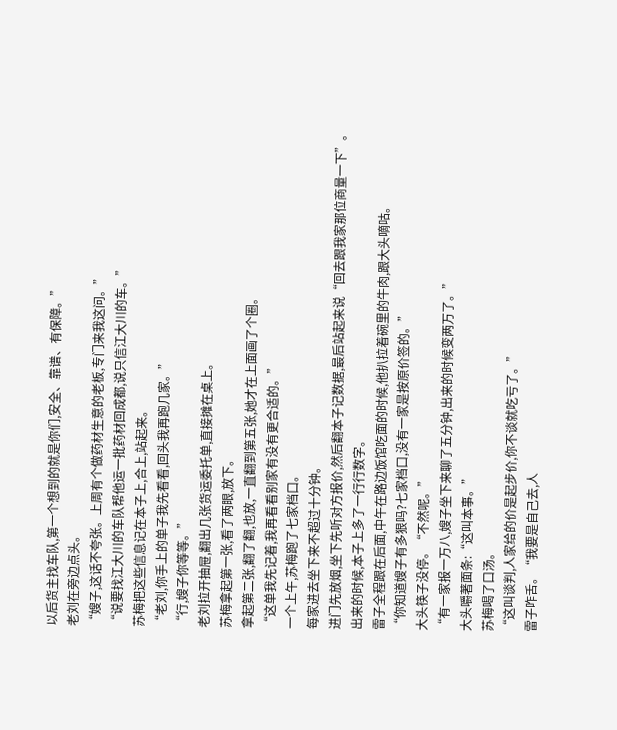以后货主找车队,第一个想到的就是你们,安全、靠谱、有保障。”
老刘在旁边点头。
“嫂子,这话不夸张。上周有个做药材生意的老板,专门来我这问。”
“说要找江大川的车队帮他运一批药材回成都,说只信江大川的车。”
苏梅把这些信息记在本子上,合上,站起来。
“老刘,你手上的单子我先看看,回头我再跑几家。”
“行,嫂子你等等。”
老刘拉开抽屉,翻出几张货运委托单,直接摊在桌上。
苏梅拿起第一张,看了两眼,放下。
拿起第二张,翻了翻,也放,一直翻到第五张,她才在上面画了个圈。
“这单我先记着,我再看看别家有没有更合适的。”
一个上午,苏梅跑了七家档口。
每家进去坐下来不超过十分钟。
进门先放烟,坐下先听对方报价,然后翻本子记数据,最后站起来说“回去跟我家那位商量一下”。
出来的时候,本子上多了一行行数字。
雷子全程跟在后面,中午在路边饭馆吃面的时候,他扒拉着碗里的牛肉,跟大头嘀咕。
“你知道嫂子有多狠吗?七家档口,没有一家是按原价签的。”
大头筷子没停。“不然呢。”
“有一家报一万八,嫂子坐下来聊了五分钟,出来的时候变两万了。”
大头嚼著面条:“这叫本事。”
苏梅喝了口汤。
“这叫谈判,人家给的价是起步价,你不谈就吃亏了。”
雷子咋舌。“我要是自己去,人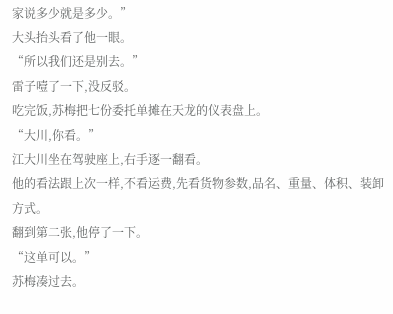家说多少就是多少。”
大头抬头看了他一眼。
“所以我们还是别去。”
雷子噎了一下,没反驳。
吃完饭,苏梅把七份委托单摊在天龙的仪表盘上。
“大川,你看。”
江大川坐在驾驶座上,右手逐一翻看。
他的看法跟上次一样,不看运费,先看货物参数,品名、重量、体积、装卸方式。
翻到第二张,他停了一下。
“这单可以。”
苏梅凑过去。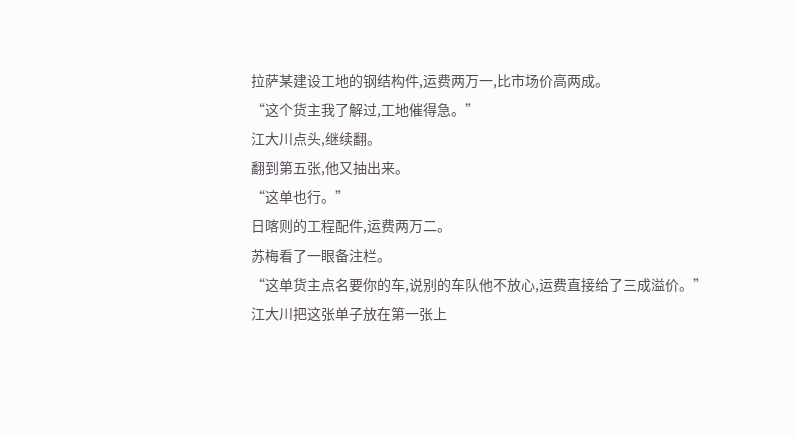拉萨某建设工地的钢结构件,运费两万一,比市场价高两成。
“这个货主我了解过,工地催得急。”
江大川点头,继续翻。
翻到第五张,他又抽出来。
“这单也行。”
日喀则的工程配件,运费两万二。
苏梅看了一眼备注栏。
“这单货主点名要你的车,说别的车队他不放心,运费直接给了三成溢价。”
江大川把这张单子放在第一张上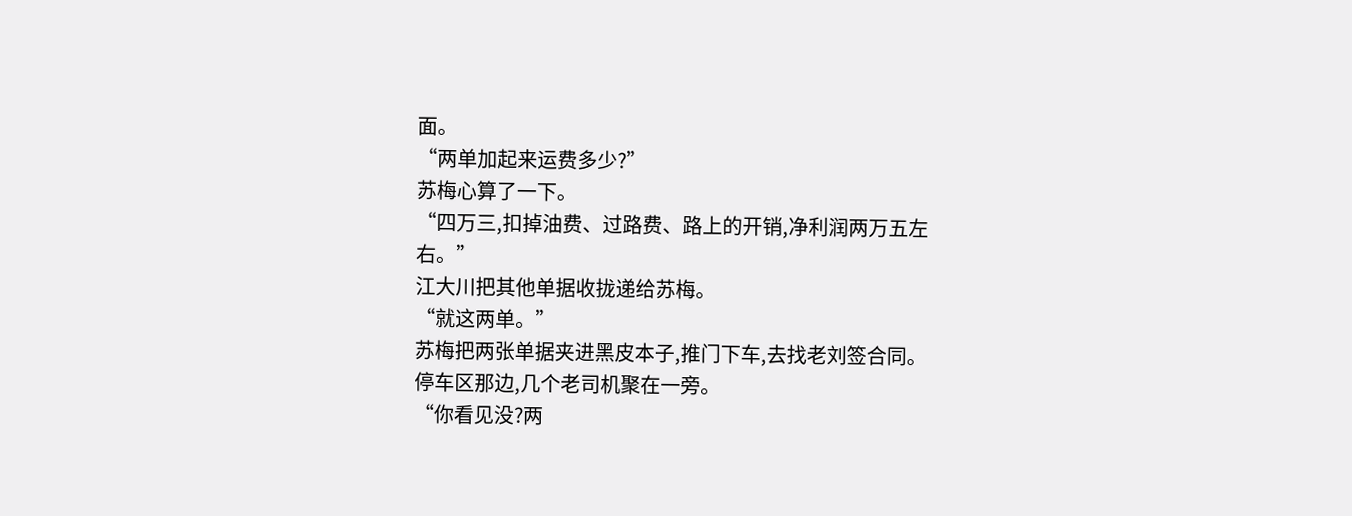面。
“两单加起来运费多少?”
苏梅心算了一下。
“四万三,扣掉油费、过路费、路上的开销,净利润两万五左右。”
江大川把其他单据收拢递给苏梅。
“就这两单。”
苏梅把两张单据夹进黑皮本子,推门下车,去找老刘签合同。
停车区那边,几个老司机聚在一旁。
“你看见没?两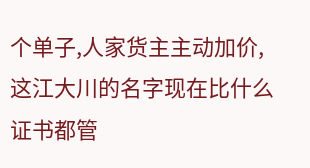个单子,人家货主主动加价,这江大川的名字现在比什么证书都管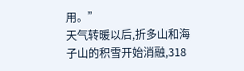用。”
天气转暖以后,折多山和海子山的积雪开始消融,318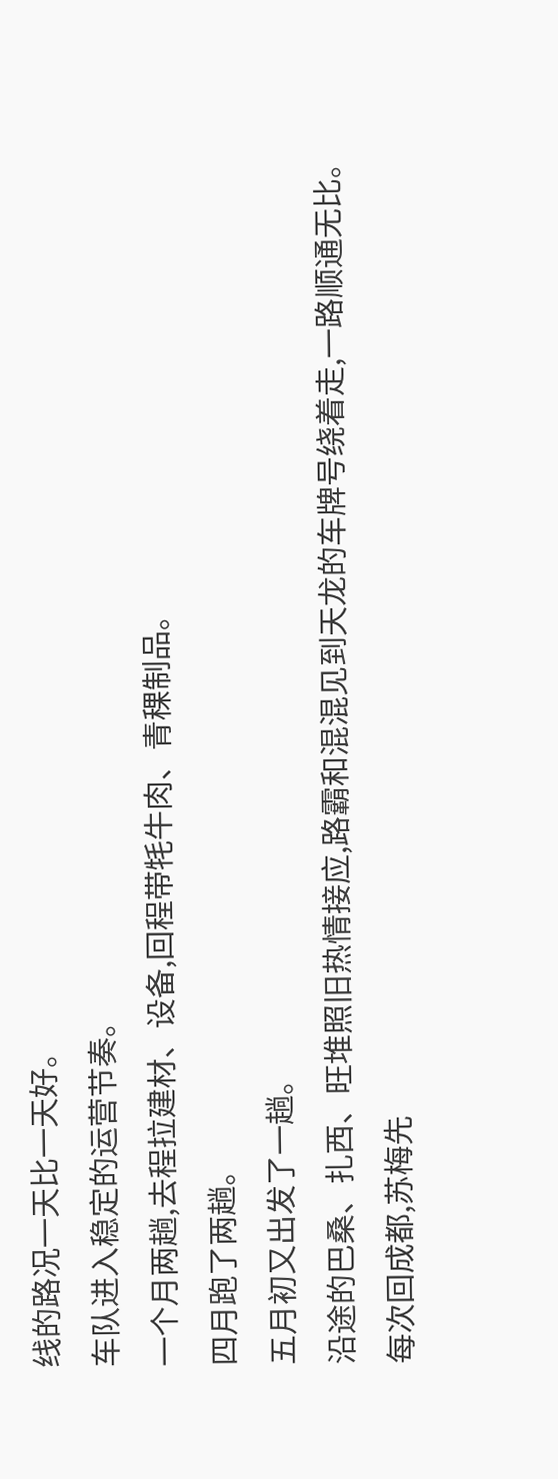线的路况一天比一天好。
车队进入稳定的运营节奏。
一个月两趟,去程拉建材、设备,回程带牦牛肉、青稞制品。
四月跑了两趟。
五月初又出发了一趟。
沿途的巴桑、扎西、旺堆照旧热情接应,路霸和混混见到天龙的车牌号绕着走,一路顺通无比。
每次回成都,苏梅先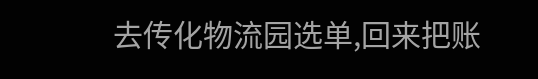去传化物流园选单,回来把账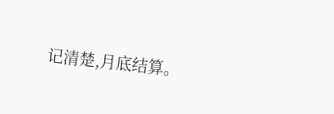记清楚,月底结算。